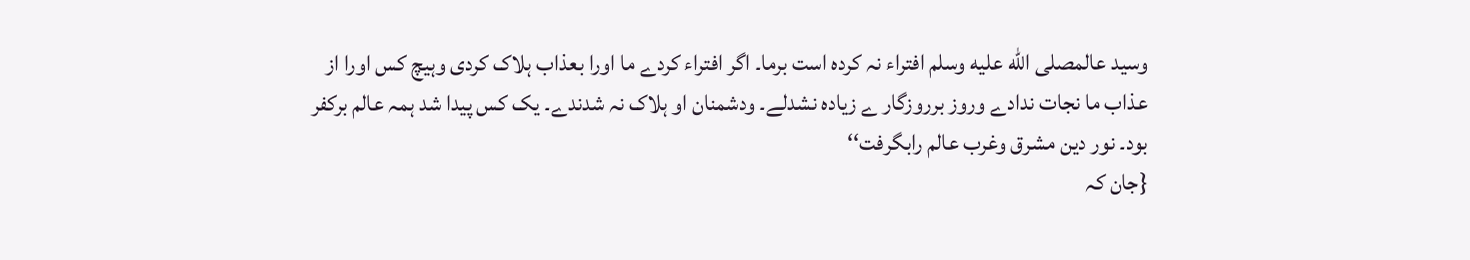وسید عالمصلى الله عليه وسلم افتراء نہ کردہ است برما۔ اگر افتراء کردے ما اورا بعذاب ہلاک کردی وہیچ کس اورا از عذاب ما نجات ندادے وروز برروزگار ے زیادہ نشدلے۔ ودشمنان او ہلاک نہ شدندے۔ یک کس پیدا شد ہمہ عالم برکفر بود۔ نور دین مشرق وغرب عالم رابگرفت‘‘
{جان کہ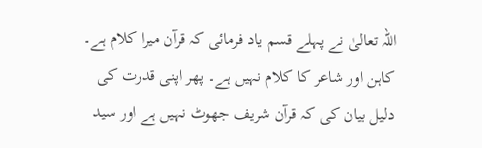اللہ تعالیٰ نے پہلے قسم یاد فرمائی کہ قرآن میرا کلام ہے۔ کاہن اور شاعر کا کلام نہیں ہے۔ پھر اپنی قدرت کی دلیل بیان کی کہ قرآن شریف جھوٹ نہیں ہے اور سید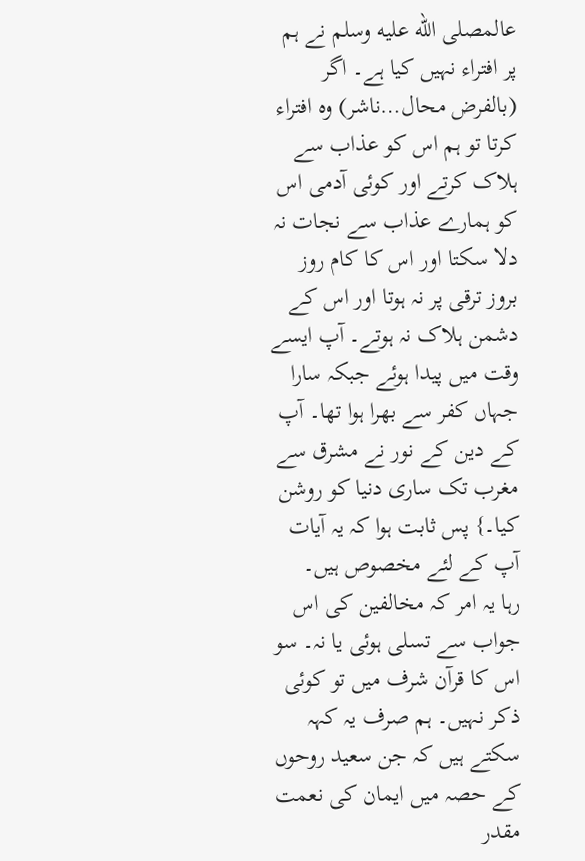عالمصلى الله عليه وسلم نے ہم پر افتراء نہیں کیا ہے۔ اگر (بالفرض محال…ناشر) وہ افتراء کرتا تو ہم اس کو عذاب سے ہلاک کرتے اور کوئی آدمی اس کو ہمارے عذاب سے نجات نہ دلا سکتا اور اس کا کام روز بروز ترقی پر نہ ہوتا اور اس کے دشمن ہلاک نہ ہوتے۔ آپ ایسے وقت میں پیدا ہوئے جبکہ سارا جہاں کفر سے بھرا ہوا تھا۔ آپ کے دین کے نور نے مشرق سے مغرب تک ساری دنیا کو روشن کیا۔} پس ثابت ہوا کہ یہ آیات آپ کے لئے مخصوص ہیں۔
رہا یہ امر کہ مخالفین کی اس جواب سے تسلی ہوئی یا نہ۔ سو اس کا قرآن شرف میں تو کوئی ذکر نہیں۔ ہم صرف یہ کہہ سکتے ہیں کہ جن سعید روحوں کے حصہ میں ایمان کی نعمت مقدر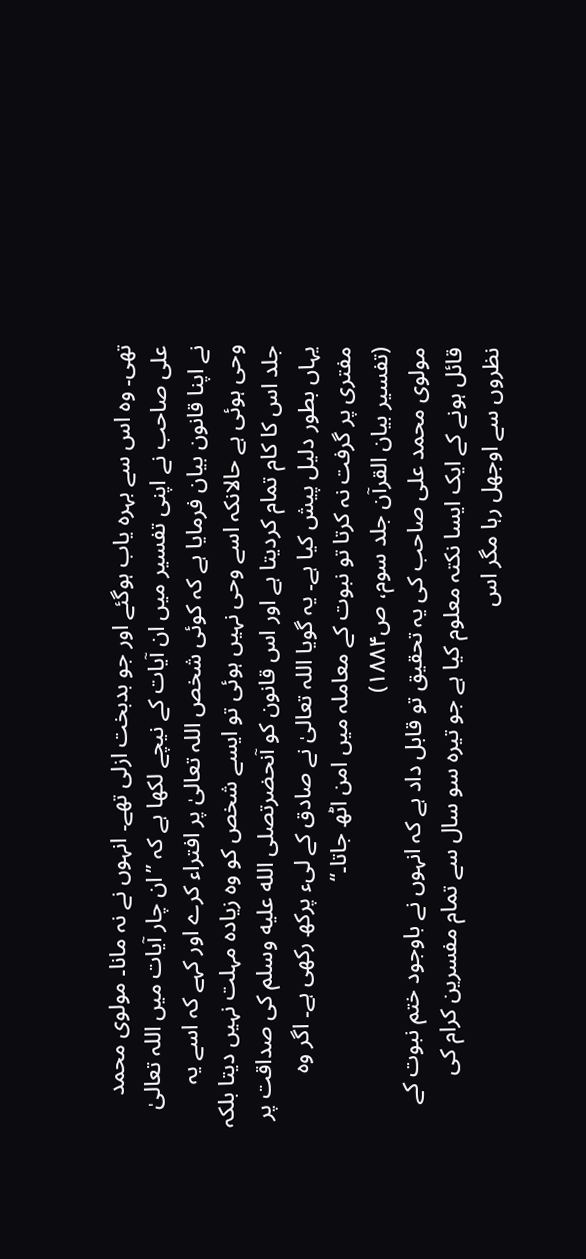تھی۔ وہ اس سے بہرہ یاب ہوگئے اور جو بدبخت ازلی تھے۔ انہوں نے نہ مانا۔ مولوی محمد علی صاحب نے اپنی تفسیر میں ان آیات کے نیچے لکھا ہے کہ ’’ان چار آیات میں اللہ تعالیٰ نے اپنا قانون بیان فرمایا ہے کہ کوئی شخص اللہ تعالیٰ پر افتراء کرے اور کہے کہ اسے یہ وحی ہوئی ہے حالانکہ اسے وحی نہیں ہوئی تو ایسے شخص کو وہ زیادہ مہلت نہیں دیتا بلکہ جلد اس کا کام تمام کردیتا ہے اور اس قانون کو آنحضرتصلى الله عليه وسلم کی صداقت پر یہاں بطور دلیل پیش کیا ہے۔ یہ گویا اللہ تعالیٰ نے صادق کے لیء پرکھ رکھی ہے۔ اگر وہ مفتری پر گرفت نہ کرتا تو نبوت کے معاملہ میں امن اٹھ جاتا۔‘‘
(تفسیر بیان القرآن جلد سوم، ص۱۸۸۴)
مولوی محمد علی صاحب کی یہ تحقیق تو قابل داد ہے کہ انہوں نے باوجود ختم نبوت کے قائل ہونے کے ایک ایسا نکتہ معلوم کیا ہے جو تیرہ سو سال سے تمام مفسرین کرام کی نظروں سے اوجھل رہا مگر اس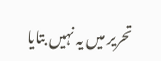تحریر میں یہ نہیں بتایا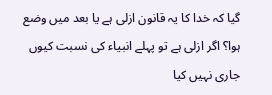گیا کہ خدا کا یہ قانون ازلی ہے یا بعد میں وضع ہوا؟ اگر ازلی ہے تو پہلے انبیاء کی نسبت کیوں جاری نہیں کیا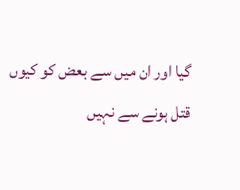گیا اور ان میں سے بعض کو کیوں قتل ہونے سے نہیں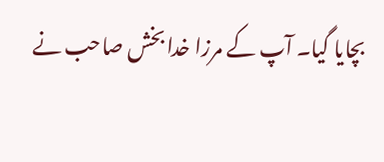بچایا گیا۔ آپ کے مرزا خدا بخش صاحب نے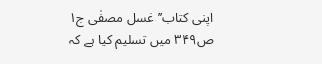اپنی کتاب’’غسل مصفٰی ج۱ ص۳۴۹ میں تسلیم کیا ہے کہ